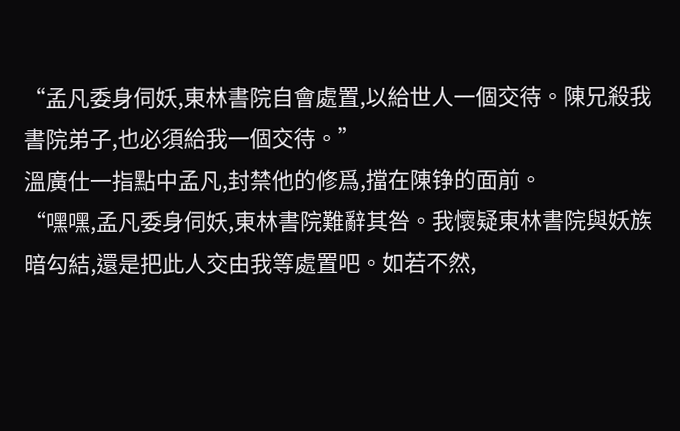“孟凡委身伺妖,東林書院自會處置,以給世人一個交待。陳兄殺我書院弟子,也必須給我一個交待。”
溫廣仕一指點中孟凡,封禁他的修爲,擋在陳铮的面前。
“嘿嘿,孟凡委身伺妖,東林書院難辭其咎。我懷疑東林書院與妖族暗勾結,還是把此人交由我等處置吧。如若不然,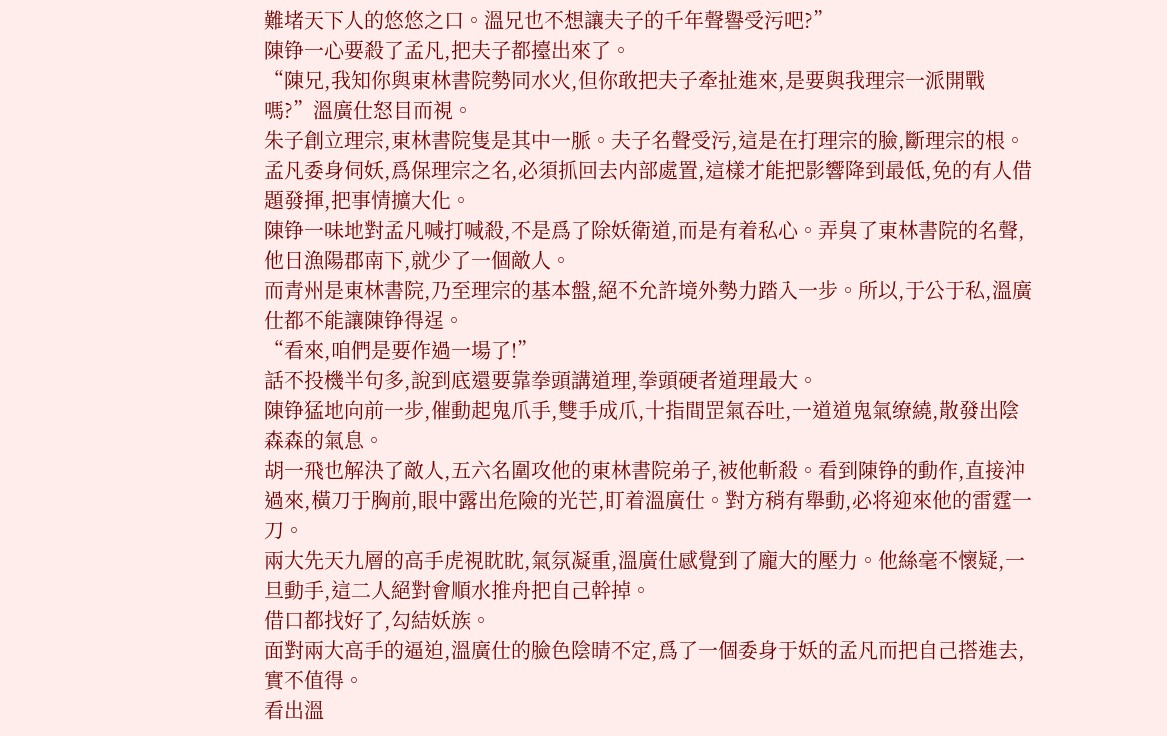難堵天下人的悠悠之口。溫兄也不想讓夫子的千年聲譽受污吧?”
陳铮一心要殺了孟凡,把夫子都擡出來了。
“陳兄,我知你與東林書院勢同水火,但你敢把夫子牽扯進來,是要與我理宗一派開戰嗎?”溫廣仕怒目而視。
朱子創立理宗,東林書院隻是其中一脈。夫子名聲受污,這是在打理宗的臉,斷理宗的根。
孟凡委身伺妖,爲保理宗之名,必須抓回去内部處置,這樣才能把影響降到最低,免的有人借題發揮,把事情擴大化。
陳铮一味地對孟凡喊打喊殺,不是爲了除妖衛道,而是有着私心。弄臭了東林書院的名聲,他日漁陽郡南下,就少了一個敵人。
而青州是東林書院,乃至理宗的基本盤,絕不允許境外勢力踏入一步。所以,于公于私,溫廣仕都不能讓陳铮得逞。
“看來,咱們是要作過一場了!”
話不投機半句多,說到底還要靠拳頭講道理,拳頭硬者道理最大。
陳铮猛地向前一步,催動起鬼爪手,雙手成爪,十指間罡氣吞吐,一道道鬼氣缭繞,散發出陰森森的氣息。
胡一飛也解決了敵人,五六名圍攻他的東林書院弟子,被他斬殺。看到陳铮的動作,直接沖過來,橫刀于胸前,眼中露出危險的光芒,盯着溫廣仕。對方稍有舉動,必将迎來他的雷霆一刀。
兩大先天九層的高手虎視眈眈,氣氛凝重,溫廣仕感覺到了龐大的壓力。他絲毫不懷疑,一旦動手,這二人絕對會順水推舟把自己幹掉。
借口都找好了,勾結妖族。
面對兩大高手的逼迫,溫廣仕的臉色陰晴不定,爲了一個委身于妖的孟凡而把自己搭進去,實不值得。
看出溫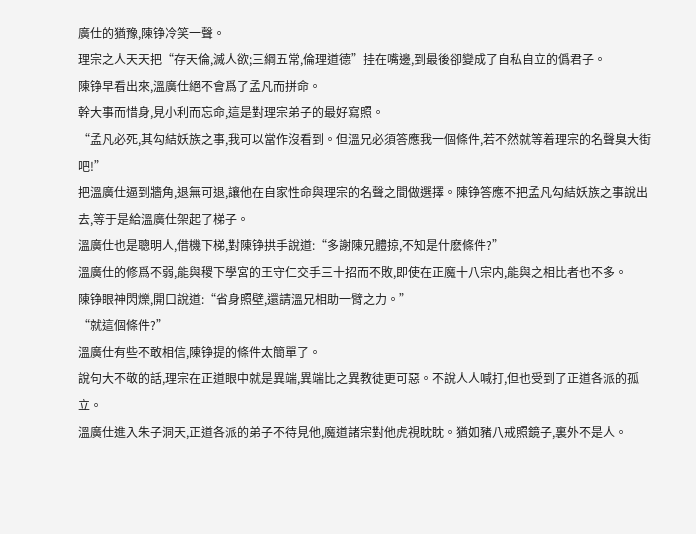廣仕的猶豫,陳铮冷笑一聲。
理宗之人天天把“存天倫,滅人欲;三綱五常,倫理道德”挂在嘴邊,到最後卻變成了自私自立的僞君子。
陳铮早看出來,溫廣仕絕不會爲了孟凡而拼命。
幹大事而惜身,見小利而忘命,這是對理宗弟子的最好寫照。
“孟凡必死,其勾結妖族之事,我可以當作沒看到。但溫兄必須答應我一個條件,若不然就等着理宗的名聲臭大街吧!”
把溫廣仕逼到牆角,退無可退,讓他在自家性命與理宗的名聲之間做選擇。陳铮答應不把孟凡勾結妖族之事說出去,等于是給溫廣仕架起了梯子。
溫廣仕也是聰明人,借機下梯,對陳铮拱手說道:“多謝陳兄體掠,不知是什麽條件?”
溫廣仕的修爲不弱,能與稷下學宮的王守仁交手三十招而不敗,即使在正魔十八宗内,能與之相比者也不多。
陳铮眼神閃爍,開口說道:“省身照壁,還請溫兄相助一臂之力。”
“就這個條件?”
溫廣仕有些不敢相信,陳铮提的條件太簡單了。
說句大不敬的話,理宗在正道眼中就是異端,異端比之異教徒更可惡。不說人人喊打,但也受到了正道各派的孤立。
溫廣仕進入朱子洞天,正道各派的弟子不待見他,魔道諸宗對他虎視眈眈。猶如豬八戒照鏡子,裏外不是人。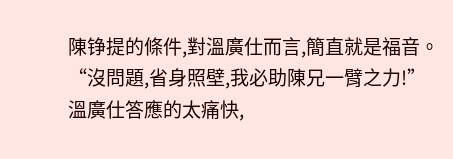陳铮提的條件,對溫廣仕而言,簡直就是福音。
“沒問題,省身照壁,我必助陳兄一臂之力!”
溫廣仕答應的太痛快,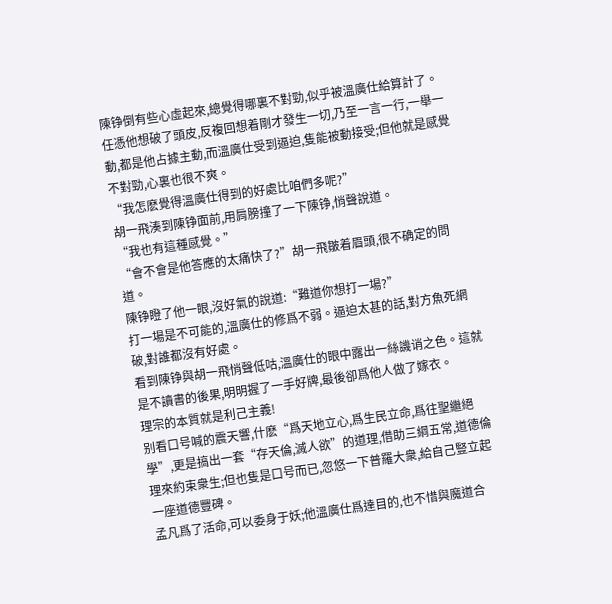陳铮倒有些心虛起來,總覺得哪裏不對勁,似乎被溫廣仕給算計了。
任憑他想破了頭皮,反複回想着剛才發生一切,乃至一言一行,一舉一動,都是他占據主動,而溫廣仕受到逼迫,隻能被動接受;但他就是感覺不對勁,心裏也很不爽。
“我怎麽覺得溫廣仕得到的好處比咱們多呢?”
胡一飛湊到陳铮面前,用肩膀撞了一下陳铮,悄聲說道。
“我也有這種感覺。”
“會不會是他答應的太痛快了?”胡一飛皺着眉頭,很不确定的問道。
陳铮瞪了他一眼,沒好氣的說道:“難道你想打一場?”
打一場是不可能的,溫廣仕的修爲不弱。逼迫太甚的話,對方魚死網破,對誰都沒有好處。
看到陳铮與胡一飛悄聲低咕,溫廣仕的眼中露出一絲譏诮之色。這就是不讀書的後果,明明握了一手好牌,最後卻爲他人做了嫁衣。
理宗的本質就是利己主義!
别看口号喊的震天響,什麽“爲天地立心,爲生民立命,爲往聖繼絕學”,更是搞出一套“存天倫,滅人欲”的道理,借助三綱五常,道德倫理來約束衆生;但也隻是口号而已,忽悠一下普羅大衆,給自己豎立起一座道德豐碑。
孟凡爲了活命,可以委身于妖;他溫廣仕爲達目的,也不惜與魔道合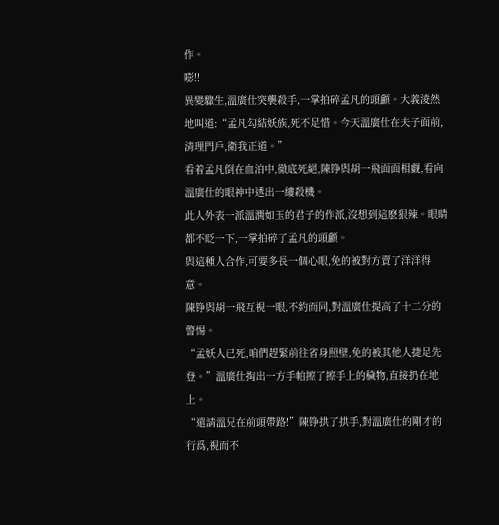作。
嘭!!
異變驟生,溫廣仕突襲殺手,一掌拍碎孟凡的頭顱。大義淩然地叫道:“孟凡勾結妖族,死不足惜。今天溫廣仕在夫子面前,清理門戶,衛我正道。”
看着孟凡倒在血泊中,徹底死絕,陳铮與胡一飛面面相觑,看向溫廣仕的眼神中透出一縷殺機。
此人外表一派溫潤如玉的君子的作派,沒想到這麽狠辣。眼睛都不眨一下,一掌拍碎了孟凡的頭顱。
與這種人合作,可要多長一個心眼,免的被對方賣了洋洋得意。
陳铮與胡一飛互視一眼,不約而同,對溫廣仕提高了十二分的警惕。
“孟妖人已死,咱們趕緊前往省身照壁,免的被其他人捷足先登。”溫廣仕掏出一方手帕擦了擦手上的穢物,直接扔在地上。
“還請溫兄在前頭帶路!”陳铮拱了拱手,對溫廣仕的剛才的行爲,視而不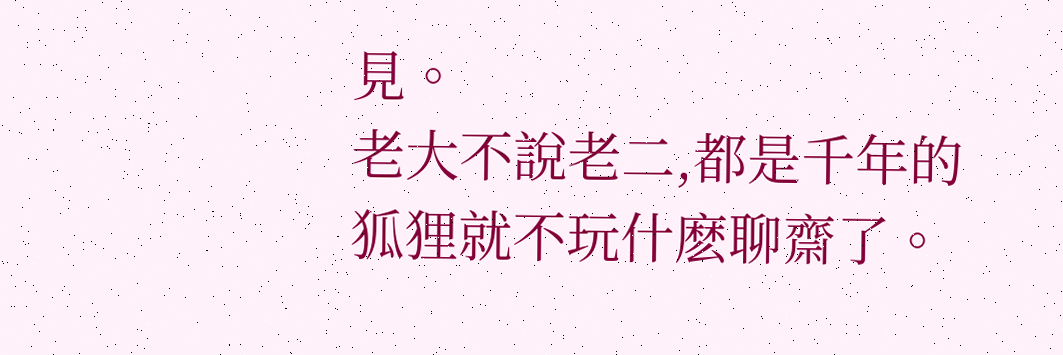見。
老大不說老二,都是千年的狐狸就不玩什麽聊齋了。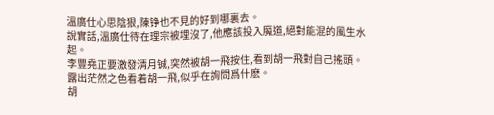溫廣仕心思陰狠,陳铮也不見的好到哪裏去。
說實話,溫廣仕待在理宗被埋沒了,他應該投入魔道,絕對能混的風生水起。
李豐堯正要激發清月铖,突然被胡一飛按住,看到胡一飛對自己搖頭。露出茫然之色看着胡一飛,似乎在詢問爲什麽。
胡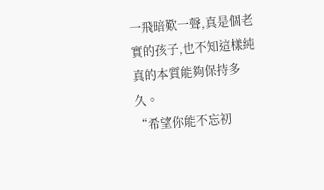一飛暗歎一聲,真是個老實的孩子,也不知這樣純真的本質能夠保持多久。
“希望你能不忘初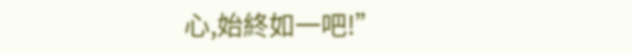心,始終如一吧!”